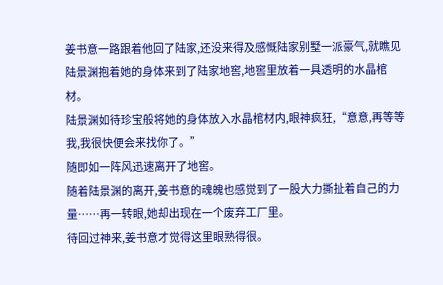姜书意一路跟着他回了陆家,还没来得及感慨陆家别墅一派豪气,就瞧见陆景渊抱着她的身体来到了陆家地窖,地窖里放着一具透明的水晶棺材。
陆景渊如待珍宝般将她的身体放入水晶棺材内,眼神疯狂,“意意,再等等我,我很快便会来找你了。”
随即如一阵风迅速离开了地窖。
随着陆景渊的离开,姜书意的魂魄也感觉到了一股大力撕扯着自己的力量……再一转眼,她却出现在一个废弃工厂里。
待回过神来,姜书意才觉得这里眼熟得很。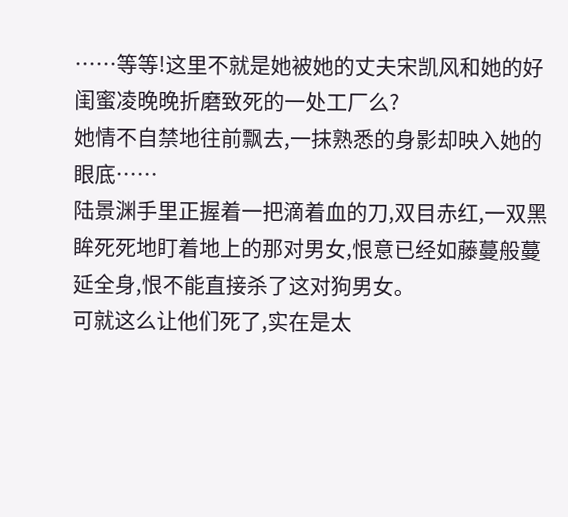……等等!这里不就是她被她的丈夫宋凯风和她的好闺蜜凌晚晚折磨致死的一处工厂么?
她情不自禁地往前飘去,一抹熟悉的身影却映入她的眼底……
陆景渊手里正握着一把滴着血的刀,双目赤红,一双黑眸死死地盯着地上的那对男女,恨意已经如藤蔓般蔓延全身,恨不能直接杀了这对狗男女。
可就这么让他们死了,实在是太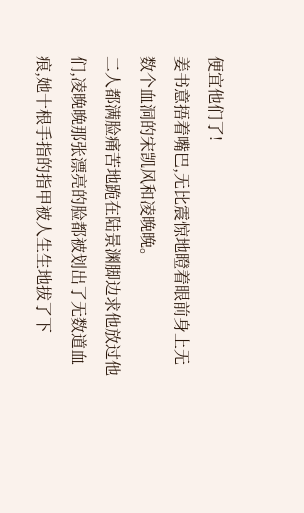便宜他们了!
姜书意捂着嘴巴,无比震惊地瞪着眼前身上无数个血洞的宋凯风和凌晚晚。
二人都满脸痛苦地跪在陆景渊脚边求他放过他们,凌晚晚那张漂亮的脸都被划出了无数道血痕,她十根手指的指甲被人生生地拔了下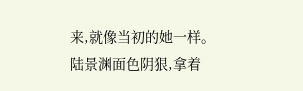来,就像当初的她一样。
陆景渊面色阴狠,拿着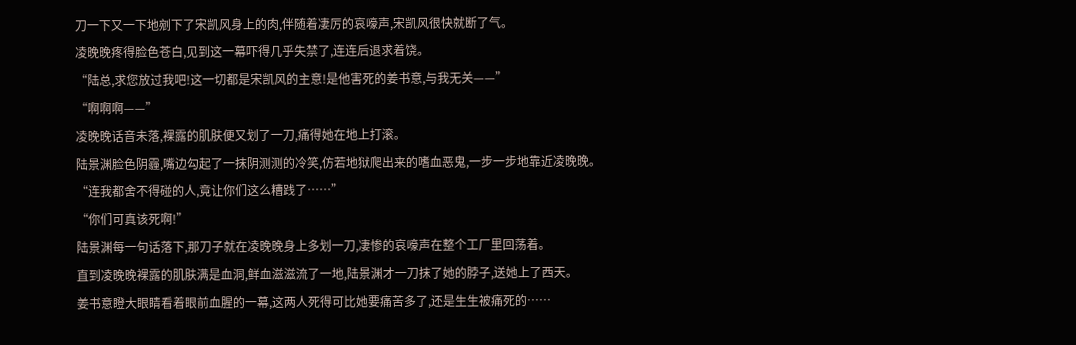刀一下又一下地剜下了宋凯风身上的肉,伴随着凄厉的哀嚎声,宋凯风很快就断了气。
凌晚晚疼得脸色苍白,见到这一幕吓得几乎失禁了,连连后退求着饶。
“陆总,求您放过我吧!这一切都是宋凯风的主意!是他害死的姜书意,与我无关——”
“啊啊啊——”
凌晚晚话音未落,裸露的肌肤便又划了一刀,痛得她在地上打滚。
陆景渊脸色阴霾,嘴边勾起了一抹阴测测的冷笑,仿若地狱爬出来的嗜血恶鬼,一步一步地靠近凌晚晚。
“连我都舍不得碰的人,竟让你们这么糟践了……”
“你们可真该死啊!”
陆景渊每一句话落下,那刀子就在凌晚晚身上多划一刀,凄惨的哀嚎声在整个工厂里回荡着。
直到凌晚晚裸露的肌肤满是血洞,鲜血滋滋流了一地,陆景渊才一刀抹了她的脖子,送她上了西天。
姜书意瞪大眼睛看着眼前血腥的一幕,这两人死得可比她要痛苦多了,还是生生被痛死的……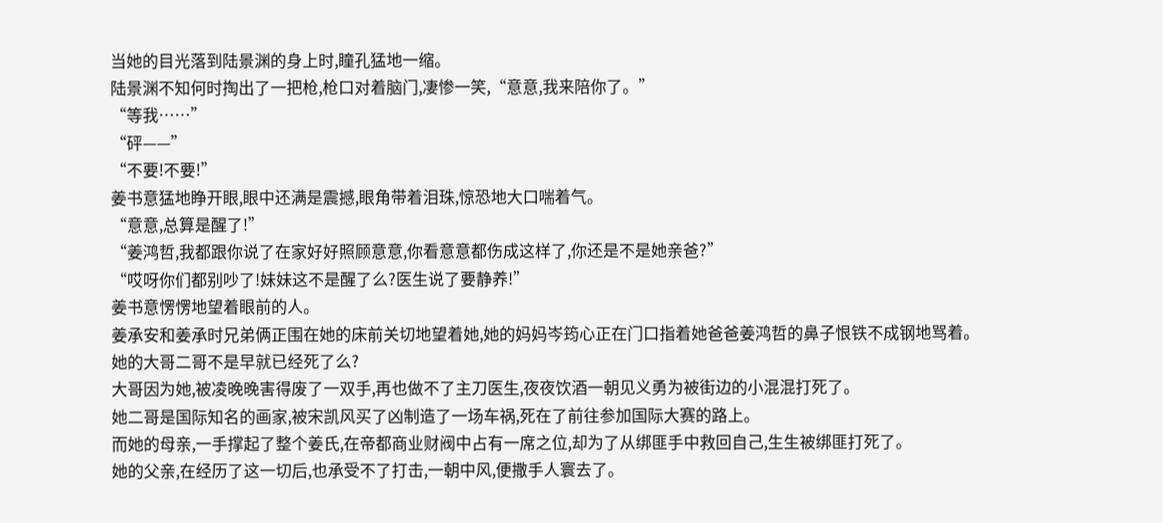当她的目光落到陆景渊的身上时,瞳孔猛地一缩。
陆景渊不知何时掏出了一把枪,枪口对着脑门,凄惨一笑,“意意,我来陪你了。”
“等我……”
“砰——”
“不要!不要!”
姜书意猛地睁开眼,眼中还满是震撼,眼角带着泪珠,惊恐地大口喘着气。
“意意,总算是醒了!”
“姜鸿哲,我都跟你说了在家好好照顾意意,你看意意都伤成这样了,你还是不是她亲爸?”
“哎呀你们都别吵了!妹妹这不是醒了么?医生说了要静养!”
姜书意愣愣地望着眼前的人。
姜承安和姜承时兄弟俩正围在她的床前关切地望着她,她的妈妈岑筠心正在门口指着她爸爸姜鸿哲的鼻子恨铁不成钢地骂着。
她的大哥二哥不是早就已经死了么?
大哥因为她,被凌晚晚害得废了一双手,再也做不了主刀医生,夜夜饮酒一朝见义勇为被街边的小混混打死了。
她二哥是国际知名的画家,被宋凯风买了凶制造了一场车祸,死在了前往参加国际大赛的路上。
而她的母亲,一手撑起了整个姜氏,在帝都商业财阀中占有一席之位,却为了从绑匪手中救回自己,生生被绑匪打死了。
她的父亲,在经历了这一切后,也承受不了打击,一朝中风,便撒手人寰去了。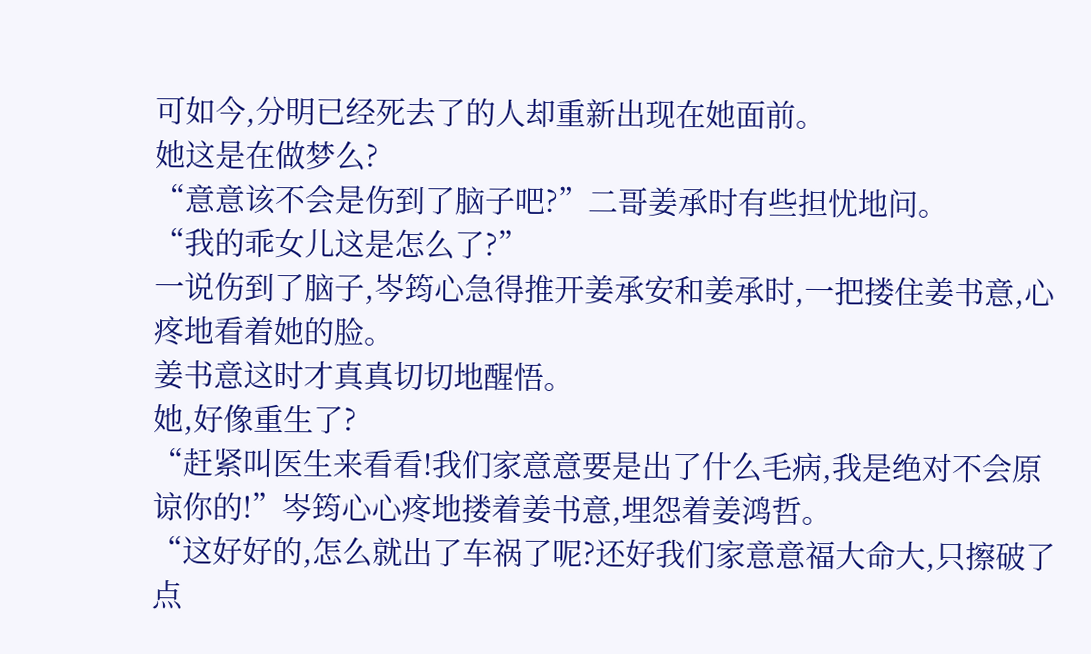可如今,分明已经死去了的人却重新出现在她面前。
她这是在做梦么?
“意意该不会是伤到了脑子吧?”二哥姜承时有些担忧地问。
“我的乖女儿这是怎么了?”
一说伤到了脑子,岑筠心急得推开姜承安和姜承时,一把搂住姜书意,心疼地看着她的脸。
姜书意这时才真真切切地醒悟。
她,好像重生了?
“赶紧叫医生来看看!我们家意意要是出了什么毛病,我是绝对不会原谅你的!”岑筠心心疼地搂着姜书意,埋怨着姜鸿哲。
“这好好的,怎么就出了车祸了呢?还好我们家意意福大命大,只擦破了点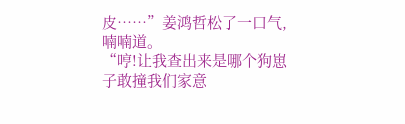皮……”姜鸿哲松了一口气,喃喃道。
“哼!让我查出来是哪个狗崽子敢撞我们家意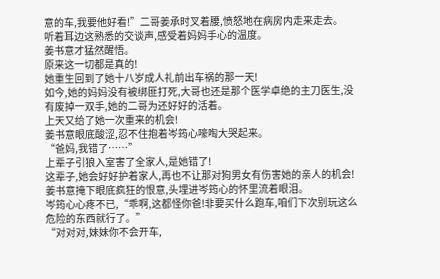意的车,我要他好看!”二哥姜承时叉着腰,愤怒地在病房内走来走去。
听着耳边这熟悉的交谈声,感受着妈妈手心的温度。
姜书意才猛然醒悟。
原来这一切都是真的!
她重生回到了她十八岁成人礼前出车祸的那一天!
如今,她的妈妈没有被绑匪打死,大哥也还是那个医学卓绝的主刀医生,没有废掉一双手,她的二哥为还好好的活着。
上天又给了她一次重来的机会!
姜书意眼底酸涩,忍不住抱着岑筠心嚎啕大哭起来。
“爸妈,我错了……”
上辈子引狼入室害了全家人,是她错了!
这辈子,她会好好护着家人,再也不让那对狗男女有伤害她的亲人的机会!
姜书意掩下眼底疯狂的恨意,头埋进岑筠心的怀里流着眼泪。
岑筠心心疼不已,“乖啊,这都怪你爸!非要买什么跑车,咱们下次别玩这么危险的东西就行了。”
“对对对,妹妹你不会开车,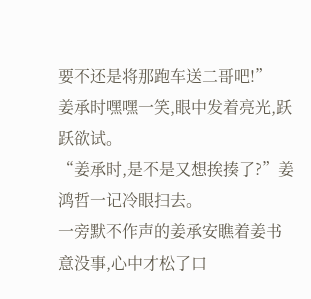要不还是将那跑车送二哥吧!”
姜承时嘿嘿一笑,眼中发着亮光,跃跃欲试。
“姜承时,是不是又想挨揍了?”姜鸿哲一记冷眼扫去。
一旁默不作声的姜承安瞧着姜书意没事,心中才松了口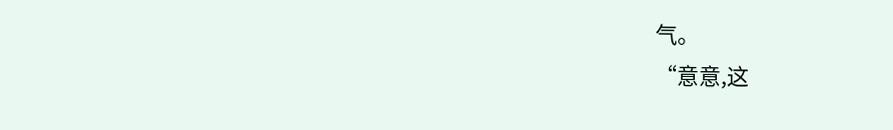气。
“意意,这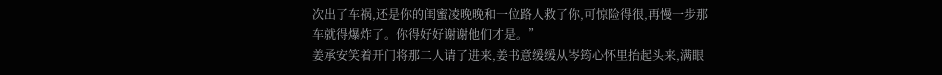次出了车祸,还是你的闺蜜凌晚晚和一位路人救了你,可惊险得很,再慢一步那车就得爆炸了。你得好好谢谢他们才是。”
姜承安笑着开门将那二人请了进来,姜书意缓缓从岑筠心怀里抬起头来,满眼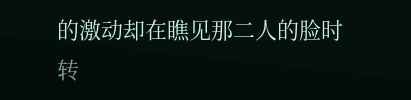的激动却在瞧见那二人的脸时转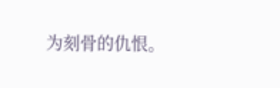为刻骨的仇恨。